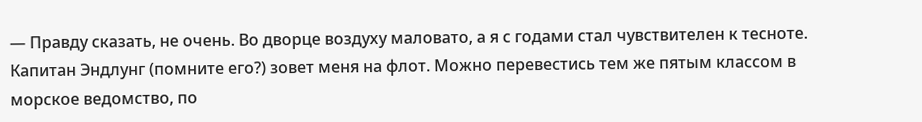— Правду сказать, не очень. Во дворце воздуху маловато, а я с годами стал чувствителен к тесноте. Капитан Эндлунг (помните его?) зовет меня на флот. Можно перевестись тем же пятым классом в морское ведомство, по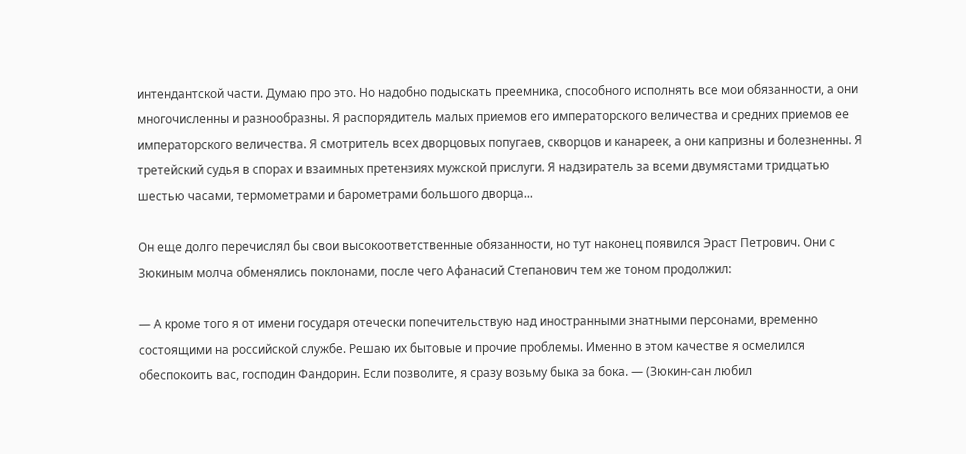интендантской части. Думаю про это. Но надобно подыскать преемника, способного исполнять все мои обязанности, а они многочисленны и разнообразны. Я распорядитель малых приемов его императорского величества и средних приемов ее императорского величества. Я смотритель всех дворцовых попугаев, скворцов и канареек, а они капризны и болезненны. Я третейский судья в спорах и взаимных претензиях мужской прислуги. Я надзиратель за всеми двумястами тридцатью шестью часами, термометрами и барометрами большого дворца...

Он еще долго перечислял бы свои высокоответственные обязанности, но тут наконец появился Эраст Петрович. Они с Зюкиным молча обменялись поклонами, после чего Афанасий Степанович тем же тоном продолжил:

— А кроме того я от имени государя отечески попечительствую над иностранными знатными персонами, временно состоящими на российской службе. Решаю их бытовые и прочие проблемы. Именно в этом качестве я осмелился обеспокоить вас, господин Фандорин. Если позволите, я сразу возьму быка за бока. — (Зюкин-сан любил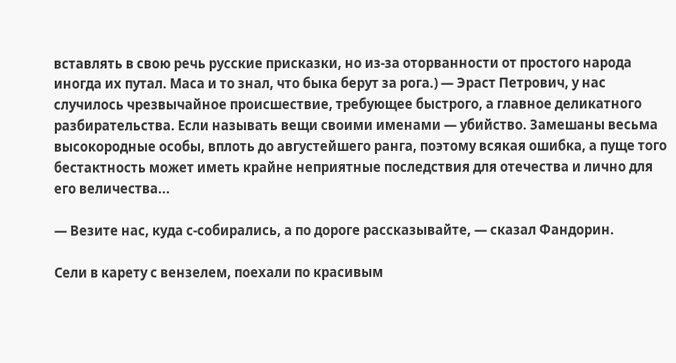вставлять в свою речь русские присказки, но из-за оторванности от простого народа иногда их путал. Маса и то знал, что быка берут за рога.) — Эраст Петрович, у нас случилось чрезвычайное происшествие, требующее быстрого, а главное деликатного разбирательства. Если называть вещи своими именами — убийство. Замешаны весьма высокородные особы, вплоть до августейшего ранга, поэтому всякая ошибка, а пуще того бестактность может иметь крайне неприятные последствия для отечества и лично для его величества...

— Везите нас, куда с-собирались, а по дороге рассказывайте, — сказал Фандорин.

Сели в карету с вензелем, поехали по красивым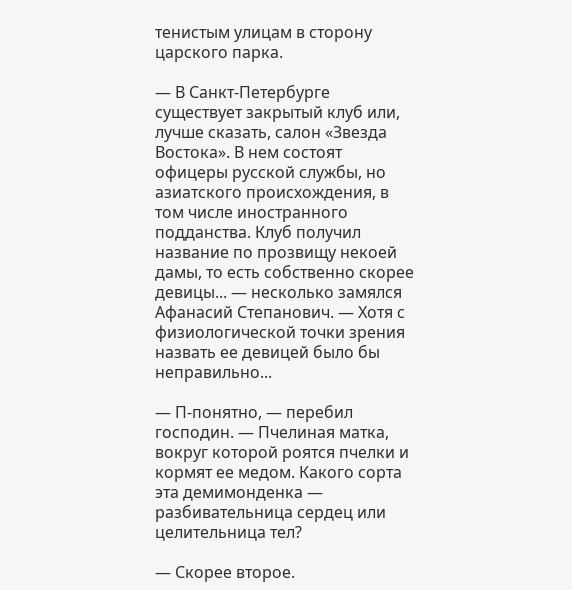тенистым улицам в сторону царского парка.

— В Санкт-Петербурге существует закрытый клуб или, лучше сказать, салон «Звезда Востока». В нем состоят офицеры русской службы, но азиатского происхождения, в том числе иностранного подданства. Клуб получил название по прозвищу некоей дамы, то есть собственно скорее девицы... — несколько замялся Афанасий Степанович. — Хотя с физиологической точки зрения назвать ее девицей было бы неправильно...

— П-понятно, — перебил господин. — Пчелиная матка, вокруг которой роятся пчелки и кормят ее медом. Какого сорта эта демимонденка — разбивательница сердец или целительница тел?

— Скорее второе.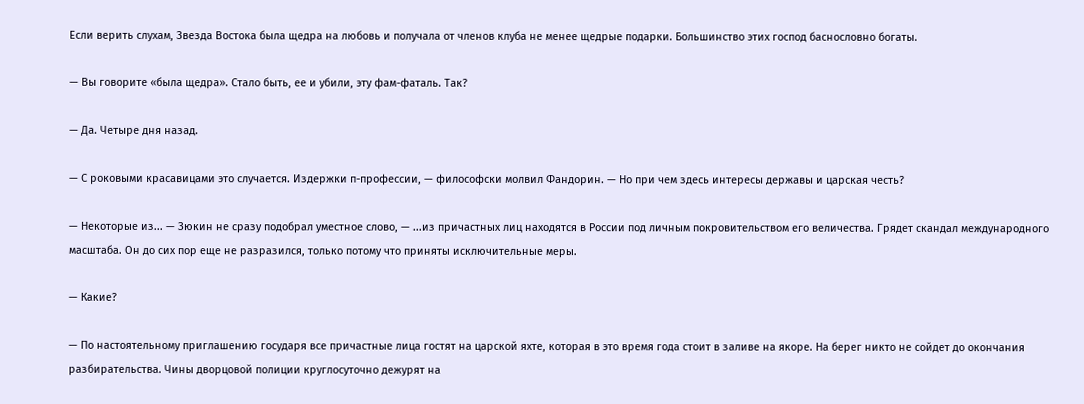Если верить слухам, Звезда Востока была щедра на любовь и получала от членов клуба не менее щедрые подарки. Большинство этих господ баснословно богаты.

— Вы говорите «была щедра». Стало быть, ее и убили, эту фам-фаталь. Так?

— Да. Четыре дня назад.

— С роковыми красавицами это случается. Издержки п-профессии, — философски молвил Фандорин. — Но при чем здесь интересы державы и царская честь?

— Некоторые из... — Зюкин не сразу подобрал уместное слово, — ...из причастных лиц находятся в России под личным покровительством его величества. Грядет скандал международного масштаба. Он до сих пор еще не разразился, только потому что приняты исключительные меры.

— Какие?

— По настоятельному приглашению государя все причастные лица гостят на царской яхте, которая в это время года стоит в заливе на якоре. На берег никто не сойдет до окончания разбирательства. Чины дворцовой полиции круглосуточно дежурят на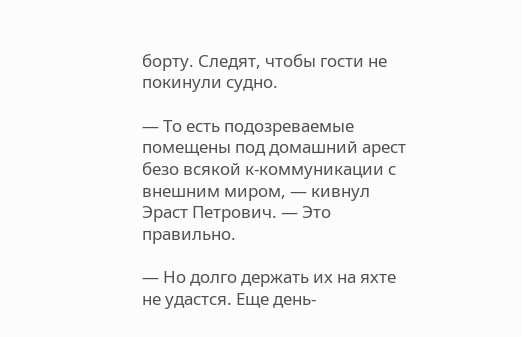борту. Следят, чтобы гости не покинули судно.

— То есть подозреваемые помещены под домашний арест безо всякой к-коммуникации с внешним миром, — кивнул Эраст Петрович. — Это правильно.

— Но долго держать их на яхте не удастся. Еще день-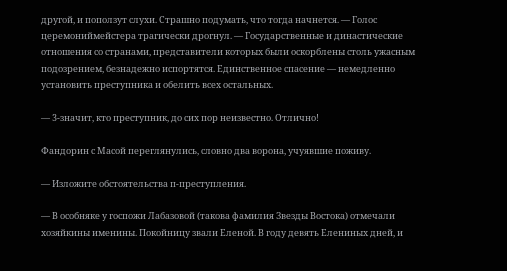другой, и поползут слухи. Страшно подумать, что тогда начнется. — Голос церемониймейстера трагически дрогнул. — Государственные и династические отношения со странами, представители которых были оскорблены столь ужасным подозрением, безнадежно испортятся. Единственное спасение — немедленно установить преступника и обелить всех остальных.

— 3-значит, кто преступник, до сих пор неизвестно. Отлично!

Фандорин с Масой переглянулись, словно два ворона, учуявшие поживу.

— Изложите обстоятельства п-преступления.

— В особняке у госпожи Лабазовой (такова фамилия Звезды Востока) отмечали хозяйкины именины. Покойницу звали Еленой. В году девять Елениных дней, и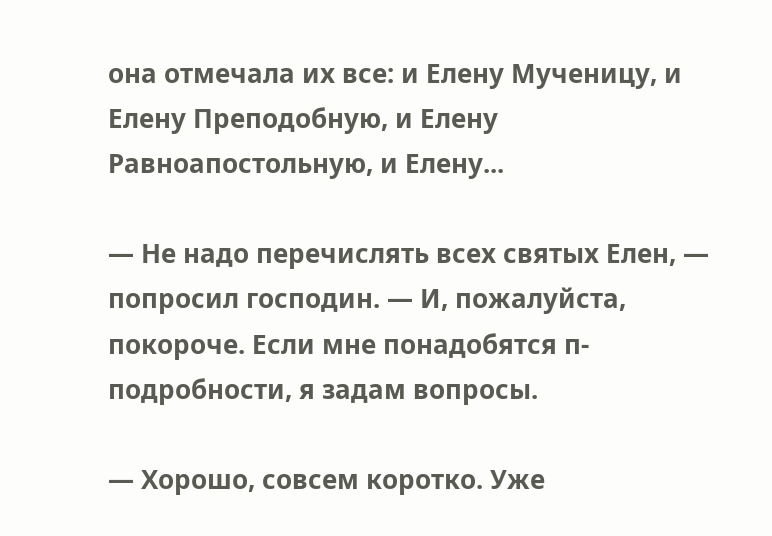она отмечала их все: и Елену Мученицу, и Елену Преподобную, и Елену Равноапостольную, и Елену...

— Не надо перечислять всех святых Елен, — попросил господин. — И, пожалуйста, покороче. Если мне понадобятся п-подробности, я задам вопросы.

— Хорошо, совсем коротко. Уже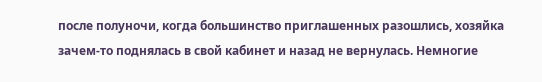после полуночи, когда большинство приглашенных разошлись, хозяйка зачем-то поднялась в свой кабинет и назад не вернулась. Немногие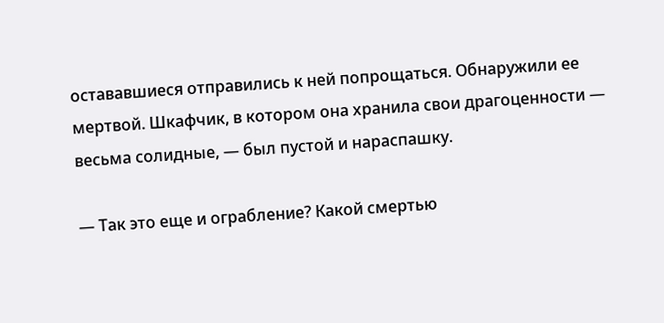остававшиеся отправились к ней попрощаться. Обнаружили ее мертвой. Шкафчик, в котором она хранила свои драгоценности — весьма солидные, — был пустой и нараспашку.

— Так это еще и ограбление? Какой смертью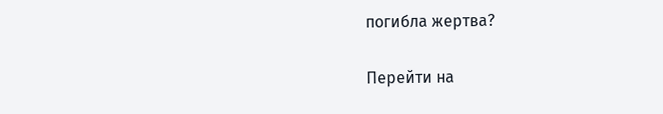погибла жертва?

Перейти на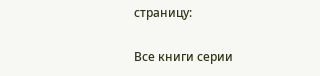страницу:

Все книги серии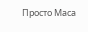Просто Маса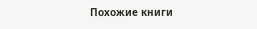Похожие книги